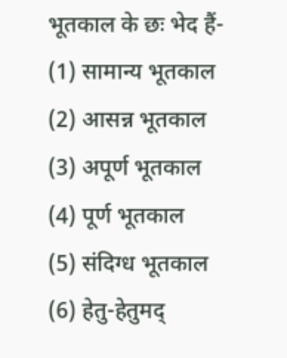भूतकाल के छः भेद हैं-
(1) सामान्य भूतकाल
(2) आसन्न भूतकाल
(3) अपूर्ण भूतकाल
(4) पूर्ण भूतकाल
(5) संदिग्ध भूतकाल
(6) हेतु-हेतुमद्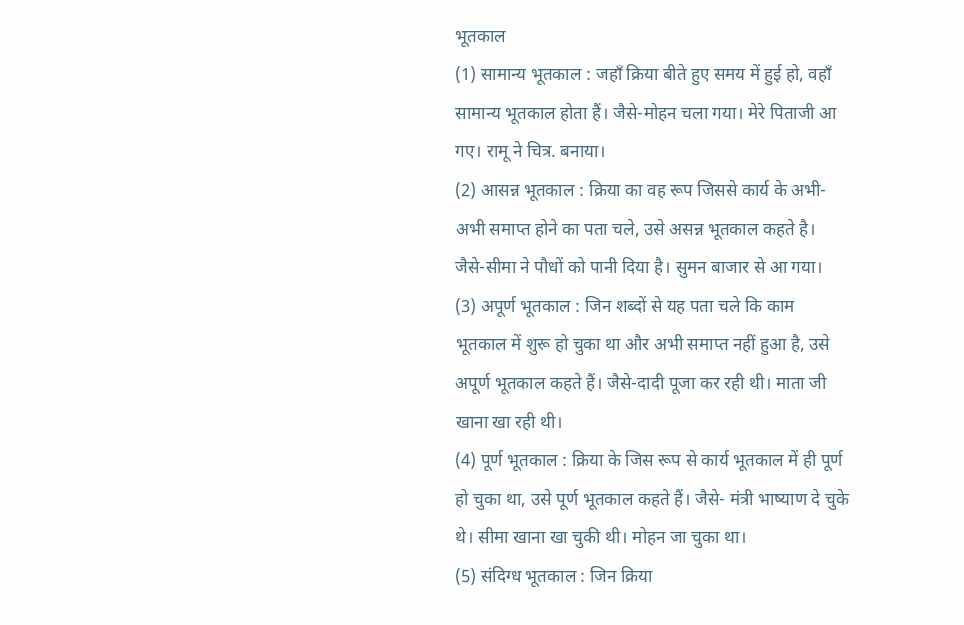भूतकाल
(1) सामान्य भूतकाल : जहाँ क्रिया बीते हुए समय में हुई हो, वहाँ सामान्य भूतकाल होता हैं। जैसे-मोहन चला गया। मेरे पिताजी आ गए। रामू ने चित्र. बनाया।
(2) आसन्न भूतकाल : क्रिया का वह रूप जिससे कार्य के अभी-अभी समाप्त होने का पता चले, उसे असन्न भूतकाल कहते है। जैसे-सीमा ने पौधों को पानी दिया है। सुमन बाजार से आ गया।
(3) अपूर्ण भूतकाल : जिन शब्दों से यह पता चले कि काम भूतकाल में शुरू हो चुका था और अभी समाप्त नहीं हुआ है, उसे अपूर्ण भूतकाल कहते हैं। जैसे-दादी पूजा कर रही थी। माता जी खाना खा रही थी।
(4) पूर्ण भूतकाल : क्रिया के जिस रूप से कार्य भूतकाल में ही पूर्ण हो चुका था, उसे पूर्ण भूतकाल कहते हैं। जैसे- मंत्री भाष्याण दे चुके थे। सीमा खाना खा चुकी थी। मोहन जा चुका था।
(5) संदिग्ध भूतकाल : जिन क्रिया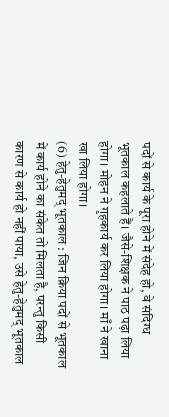पदों से कार्य के पूरा होने में संदेह हो, वे संदिग्ध भूतकाल कहलाते हैं। जैसे-शिक्षक ने पाठ पढ़ा लिया होगा। मोहन ने गृहकार्य कर लिया होगा। माँ ने खाना खा लिया होगा।
(6) हेतु-हेतुमद् भूतकाल : जिन क्रिया पदों से भूतकाल में कार्य होने का संकेत तो मिलता है, परन्तु किसी कारण से कार्य हो नहीं पाया, उसे हेतु-हेतुमद् भूतकाल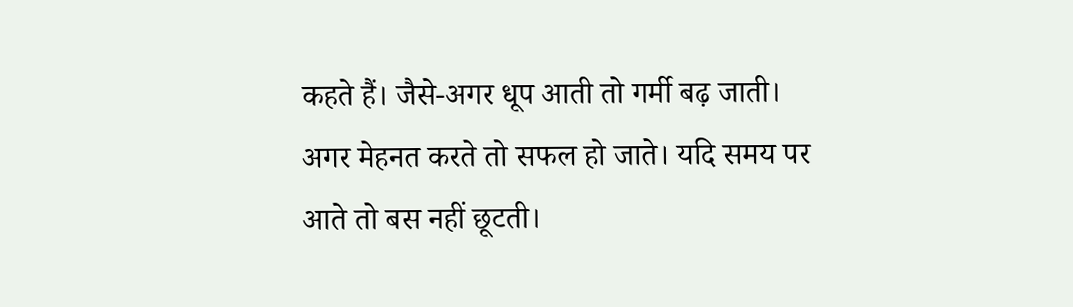कहते हैं। जैसे-अगर धूप आती तो गर्मी बढ़ जाती। अगर मेहनत करते तो सफल हो जाते। यदि समय पर आते तो बस नहीं छूटती।